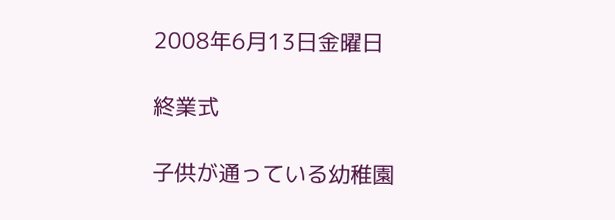2008年6月13日金曜日

終業式

子供が通っている幼稚園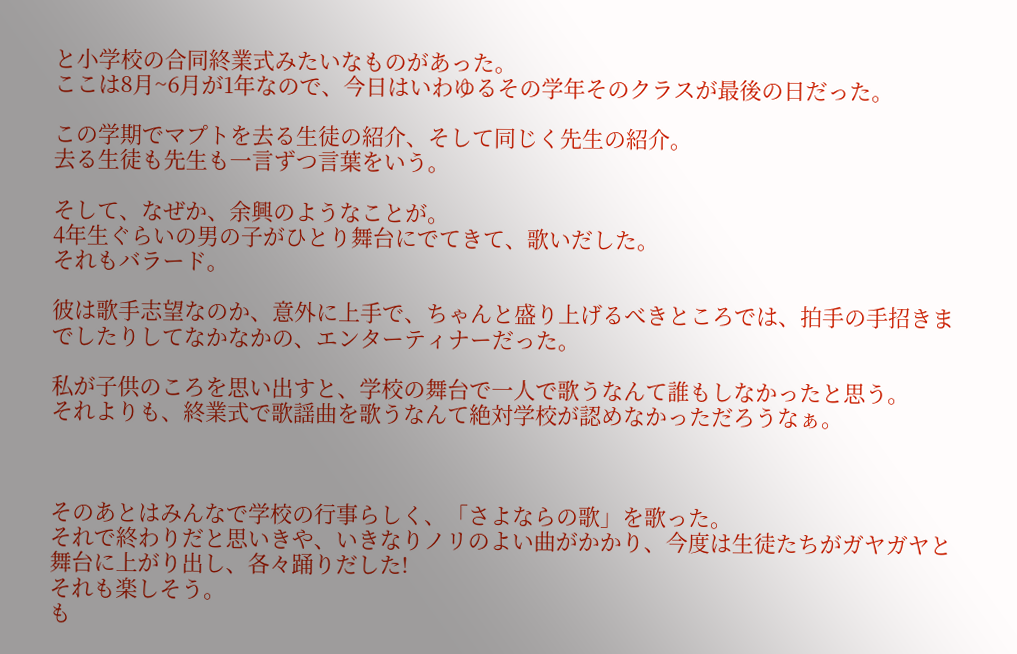と小学校の合同終業式みたいなものがあった。
ここは8月~6月が1年なので、今日はいわゆるその学年そのクラスが最後の日だった。

この学期でマプトを去る生徒の紹介、そして同じく先生の紹介。
去る生徒も先生も一言ずつ言葉をいう。

そして、なぜか、余興のようなことが。
4年生ぐらいの男の子がひとり舞台にでてきて、歌いだした。
それもバラード。

彼は歌手志望なのか、意外に上手で、ちゃんと盛り上げるべきところでは、拍手の手招きまでしたりしてなかなかの、エンターティナーだった。

私が子供のころを思い出すと、学校の舞台で一人で歌うなんて誰もしなかったと思う。
それよりも、終業式で歌謡曲を歌うなんて絶対学校が認めなかっただろうなぁ。



そのあとはみんなで学校の行事らしく、「さよならの歌」を歌った。
それで終わりだと思いきや、いきなりノリのよい曲がかかり、今度は生徒たちがガヤガヤと舞台に上がり出し、各々踊りだした!
それも楽しそう。
も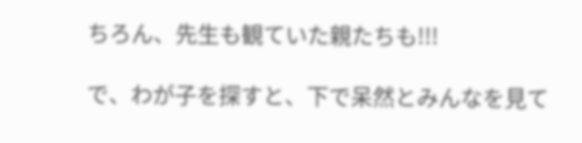ちろん、先生も観ていた親たちも!!!

で、わが子を探すと、下で呆然とみんなを見て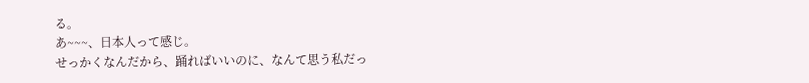る。
あ~~~、日本人って感じ。
せっかくなんだから、踊ればいいのに、なんて思う私だっ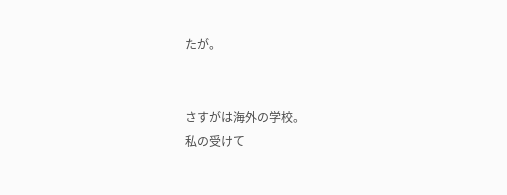たが。


さすがは海外の学校。
私の受けて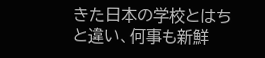きた日本の学校とはちと違い、何事も新鮮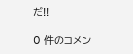だ!!

0 件のコメン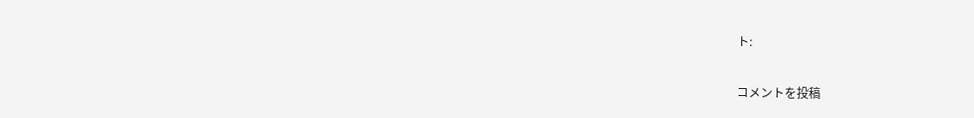ト:

コメントを投稿